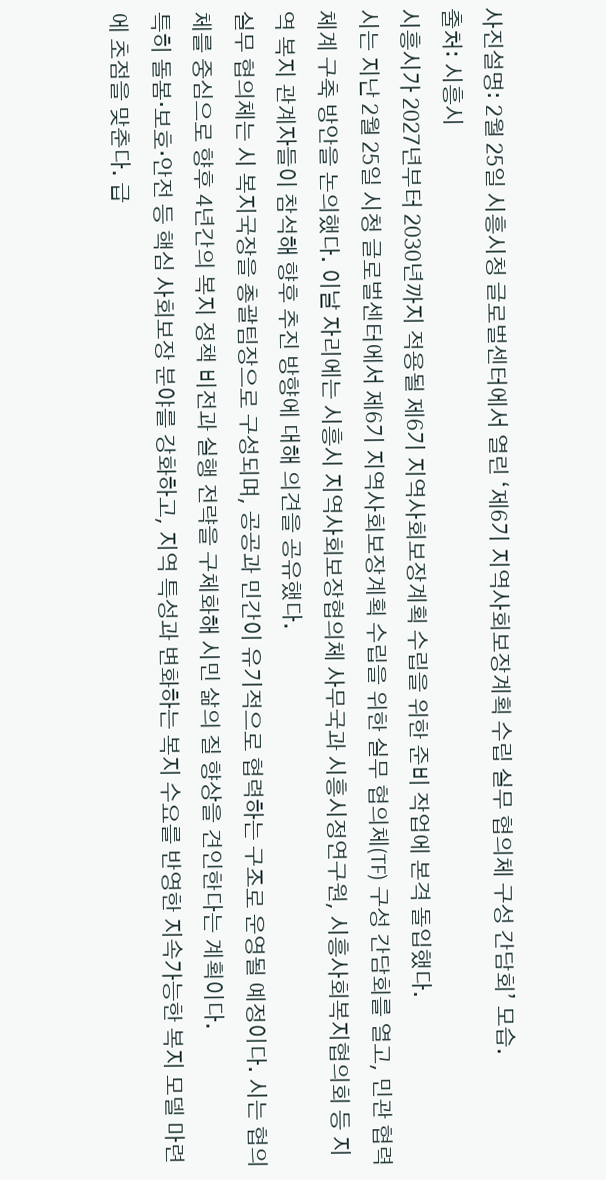사진설명: 2월 25일 시흥시청 글로벌센터에서 열린 ‘제6기 지역사회보장계획 수립 실무 협의체 구성 간담회’ 모습.
출처: 시흥시
시흥시가 2027년부터 2030년까지 적용될 제6기 지역사회보장계획 수립을 위한 준비 작업에 본격 돌입했다.
시는 지난 2월 25일 시청 글로벌센터에서 제6기 지역사회보장계획 수립을 위한 실무 협의체(TF) 구성 간담회를 열고, 민관 협력 체계 구축 방안을 논의했다. 이날 자리에는 시흥시 지역사회보장협의체 사무국과 시흥시정연구원, 시흥사회복지협의회 등 지역 복지 관계자들이 참석해 향후 추진 방향에 대해 의견을 공유했다.
실무 협의체는 시 복지국장을 총괄팀장으로 구성되며, 공공과 민간이 유기적으로 협력하는 구조로 운영될 예정이다. 시는 협의체를 중심으로 향후 4년간의 복지 정책 비전과 실행 전략을 구체화해 시민 삶의 질 향상을 견인한다는 계획이다.
특히 돌봄·보호·안전 등 핵심 사회보장 분야를 강화하고, 지역 특성과 변화하는 복지 수요를 반영한 지속가능한 복지 모델 마련에 초점을 맞춘다. 급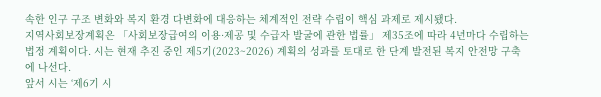속한 인구 구조 변화와 복지 환경 다변화에 대응하는 체계적인 전략 수립이 핵심 과제로 제시됐다.
지역사회보장계획은 「사회보장급여의 이용·제공 및 수급자 발굴에 관한 법률」 제35조에 따라 4년마다 수립하는 법정 계획이다. 시는 현재 추진 중인 제5기(2023~2026) 계획의 성과를 토대로 한 단계 발전된 복지 안전망 구축에 나선다.
앞서 시는 ‘제6기 시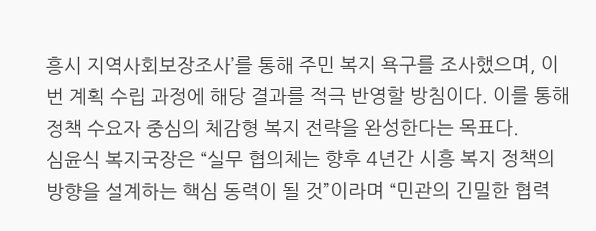흥시 지역사회보장조사’를 통해 주민 복지 욕구를 조사했으며, 이번 계획 수립 과정에 해당 결과를 적극 반영할 방침이다. 이를 통해 정책 수요자 중심의 체감형 복지 전략을 완성한다는 목표다.
심윤식 복지국장은 “실무 협의체는 향후 4년간 시흥 복지 정책의 방향을 설계하는 핵심 동력이 될 것”이라며 “민관의 긴밀한 협력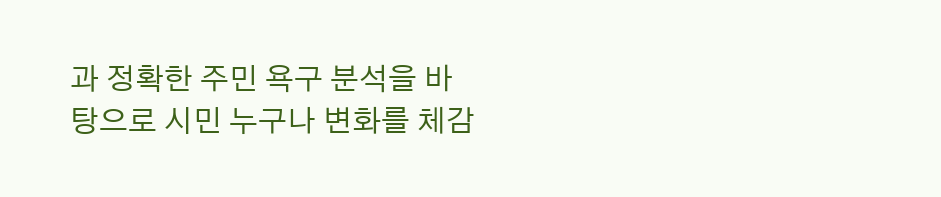과 정확한 주민 욕구 분석을 바탕으로 시민 누구나 변화를 체감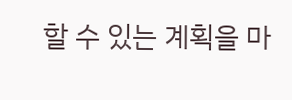할 수 있는 계획을 마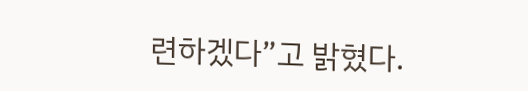련하겠다”고 밝혔다.